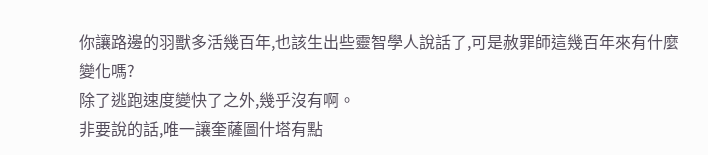你讓路邊的羽獸多活幾百年,也該生出些靈智學人說話了,可是赦罪師這幾百年來有什麼變化嗎?
除了逃跑速度變快了之外,幾乎沒有啊。
非要說的話,唯一讓奎薩圖什塔有點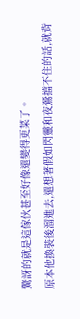驚訝的就是這傢伙甚至好像還變得更菜了。
原本他換裝後溜進去,還想著假如閃靈和夜鶯擋不住的話,就背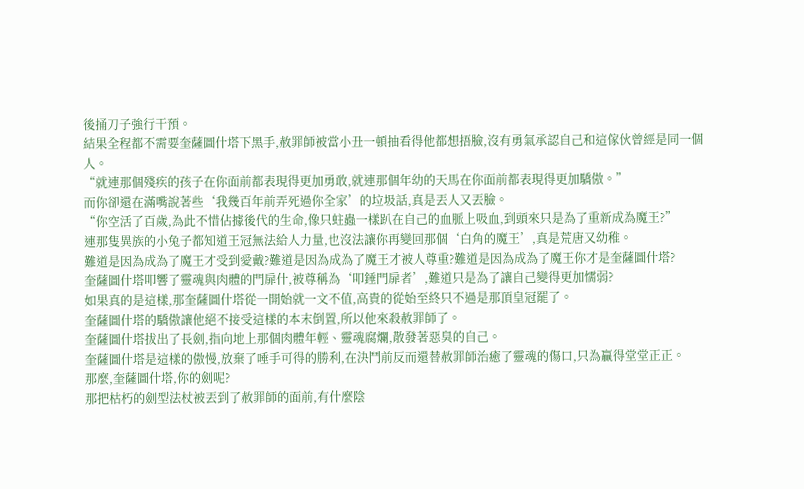後捅刀子強行干預。
結果全程都不需要奎薩圖什塔下黑手,赦罪師被當小丑一頓抽看得他都想捂臉,沒有勇氣承認自己和這傢伙曾經是同一個人。
“就連那個殘疾的孩子在你面前都表現得更加勇敢,就連那個年幼的天馬在你面前都表現得更加驕傲。”
而你卻還在滿嘴說著些‘我幾百年前弄死過你全家’的垃圾話,真是丟人又丟臉。
“你空活了百歲,為此不惜佔據後代的生命,像只蛀蟲一樣趴在自己的血脈上吸血,到頭來只是為了重新成為魔王?”
連那隻異族的小兔子都知道王冠無法給人力量,也沒法讓你再變回那個‘白角的魔王’,真是荒唐又幼稚。
難道是因為成為了魔王才受到愛戴?難道是因為成為了魔王才被人尊重?難道是因為成為了魔王你才是奎薩圖什塔?
奎薩圖什塔叩響了靈魂與肉體的門扉什,被尊稱為‘叩錘門扉者’,難道只是為了讓自己變得更加懦弱?
如果真的是這樣,那奎薩圖什塔從一開始就一文不值,高貴的從始至終只不過是那頂皇冠罷了。
奎薩圖什塔的驕傲讓他絕不接受這樣的本末倒置,所以他來殺赦罪師了。
奎薩圖什塔拔出了長劍,指向地上那個肉體年輕、靈魂腐爛,散發著惡臭的自己。
奎薩圖什塔是這樣的傲慢,放棄了唾手可得的勝利,在決鬥前反而還替赦罪師治癒了靈魂的傷口,只為贏得堂堂正正。
那麼,奎薩圖什塔,你的劍呢?
那把枯朽的劍型法杖被丟到了赦罪師的面前,有什麼陰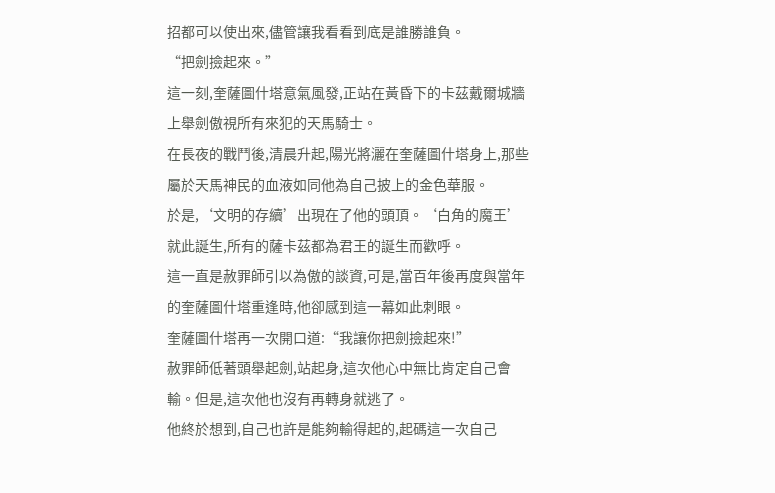招都可以使出來,儘管讓我看看到底是誰勝誰負。
“把劍撿起來。”
這一刻,奎薩圖什塔意氣風發,正站在黃昏下的卡茲戴爾城牆上舉劍傲視所有來犯的天馬騎士。
在長夜的戰鬥後,清晨升起,陽光將灑在奎薩圖什塔身上,那些屬於天馬神民的血液如同他為自己披上的金色華服。
於是,‘文明的存續’出現在了他的頭頂。‘白角的魔王’就此誕生,所有的薩卡茲都為君王的誕生而歡呼。
這一直是赦罪師引以為傲的談資,可是,當百年後再度與當年的奎薩圖什塔重逢時,他卻感到這一幕如此刺眼。
奎薩圖什塔再一次開口道:“我讓你把劍撿起來!”
赦罪師低著頭舉起劍,站起身,這次他心中無比肯定自己會輸。但是,這次他也沒有再轉身就逃了。
他終於想到,自己也許是能夠輸得起的,起碼這一次自己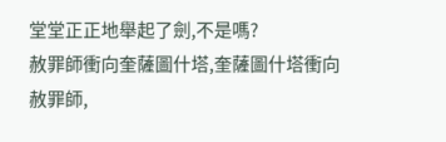堂堂正正地舉起了劍,不是嗎?
赦罪師衝向奎薩圖什塔,奎薩圖什塔衝向赦罪師,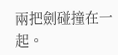兩把劍碰撞在一起。